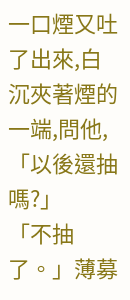一口煙又吐了出來,白沉夾著煙的一端,問他,「以後還抽嗎?」
「不抽了。」薄募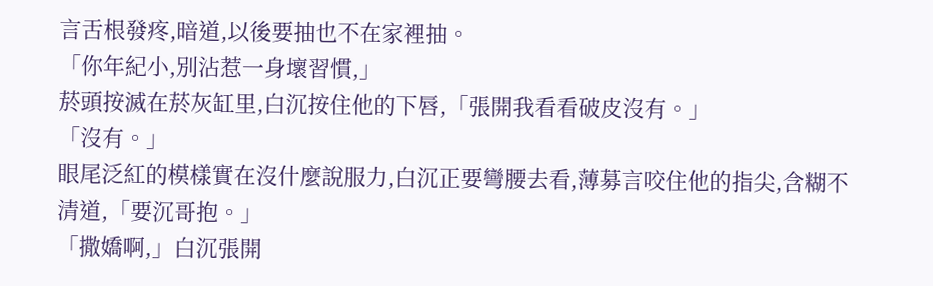言舌根發疼,暗道,以後要抽也不在家裡抽。
「你年紀小,別沾惹一身壞習慣,」
菸頭按滅在菸灰缸里,白沉按住他的下唇,「張開我看看破皮沒有。」
「沒有。」
眼尾泛紅的模樣實在沒什麼說服力,白沉正要彎腰去看,薄募言咬住他的指尖,含糊不清道,「要沉哥抱。」
「撒嬌啊,」白沉張開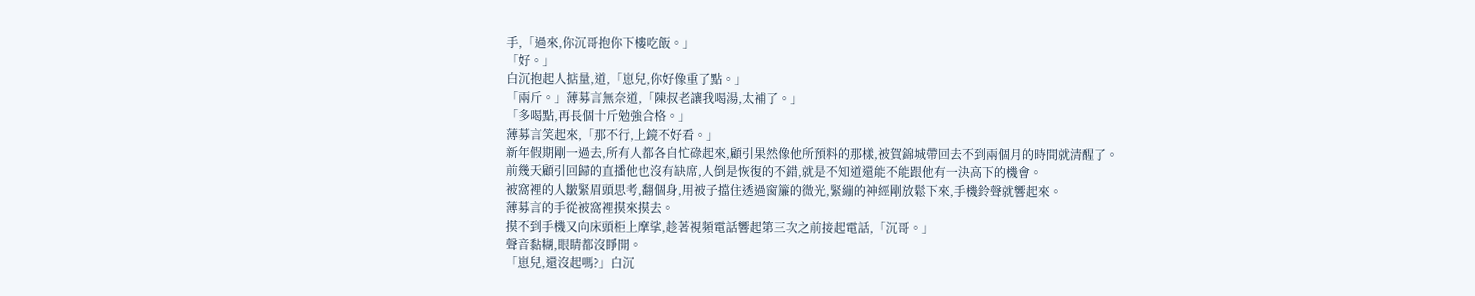手,「過來,你沉哥抱你下樓吃飯。」
「好。」
白沉抱起人掂量,道,「崽兒,你好像重了點。」
「兩斤。」薄募言無奈道,「陳叔老讓我喝湯,太補了。」
「多喝點,再長個十斤勉強合格。」
薄募言笑起來,「那不行,上鏡不好看。」
新年假期剛一過去,所有人都各自忙碌起來,顧引果然像他所預料的那樣,被賀錦城帶回去不到兩個月的時間就清醒了。
前幾天顧引回歸的直播他也沒有缺席,人倒是恢復的不錯,就是不知道還能不能跟他有一決高下的機會。
被窩裡的人皺緊眉頭思考,翻個身,用被子擋住透過窗簾的微光,緊繃的神經剛放鬆下來,手機鈴聲就響起來。
薄募言的手從被窩裡摸來摸去。
摸不到手機又向床頭柜上摩挲,趁著視頻電話響起第三次之前接起電話,「沉哥。」
聲音黏糊,眼睛都沒睜開。
「崽兒,還沒起嗎?」白沉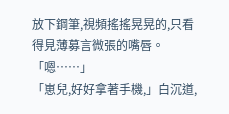放下鋼筆,視頻搖搖晃晃的,只看得見薄募言微張的嘴唇。
「嗯……」
「崽兒,好好拿著手機,」白沉道,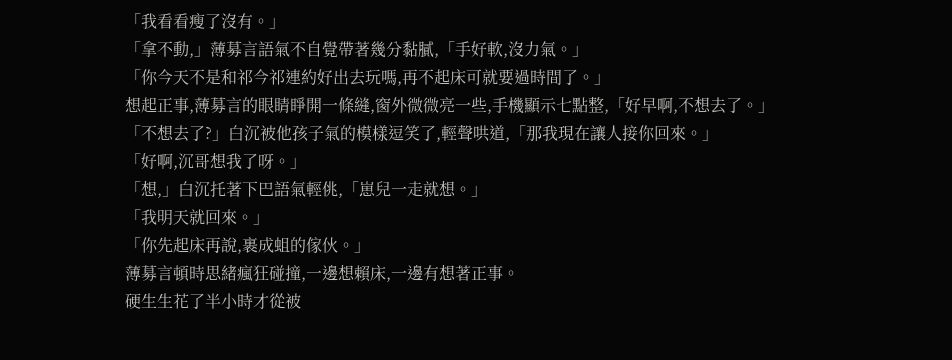「我看看瘦了沒有。」
「拿不動,」薄募言語氣不自覺帶著幾分黏膩,「手好軟,沒力氣。」
「你今天不是和祁今祁連約好出去玩嗎,再不起床可就要過時間了。」
想起正事,薄募言的眼睛睜開一條縫,窗外微微亮一些,手機顯示七點整,「好早啊,不想去了。」
「不想去了?」白沉被他孩子氣的模樣逗笑了,輕聲哄道,「那我現在讓人接你回來。」
「好啊,沉哥想我了呀。」
「想,」白沉托著下巴語氣輕佻,「崽兒一走就想。」
「我明天就回來。」
「你先起床再說,裹成蛆的傢伙。」
薄募言頓時思緒瘋狂碰撞,一邊想賴床,一邊有想著正事。
硬生生花了半小時才從被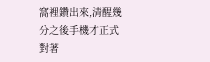窩裡鑽出來,清醒幾分之後手機才正式對著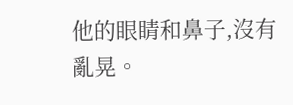他的眼睛和鼻子,沒有亂晃。